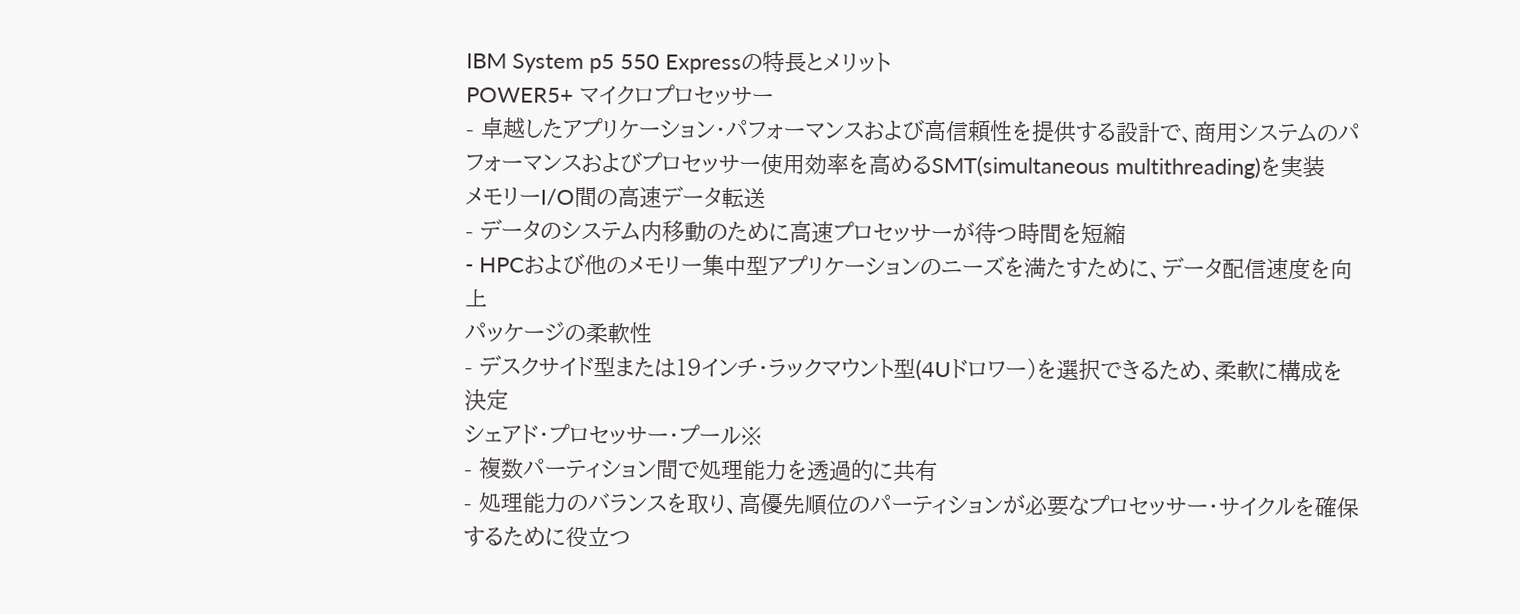IBM System p5 550 Expressの特長とメリット
POWER5+ マイクロプロセッサー
- 卓越したアプリケーション・パフォーマンスおよび高信頼性を提供する設計で、商用システムのパフォーマンスおよびプロセッサー使用効率を高めるSMT(simultaneous multithreading)を実装
メモリーI/O間の高速データ転送
- データのシステム内移動のために高速プロセッサーが待つ時間を短縮
- HPCおよび他のメモリー集中型アプリケーションのニーズを満たすために、データ配信速度を向上
パッケージの柔軟性
- デスクサイド型または19インチ・ラックマウント型(4Uドロワー)を選択できるため、柔軟に構成を決定
シェアド・プロセッサー・プール※
- 複数パーティション間で処理能力を透過的に共有
- 処理能力のバランスを取り、高優先順位のパーティションが必要なプロセッサー・サイクルを確保するために役立つ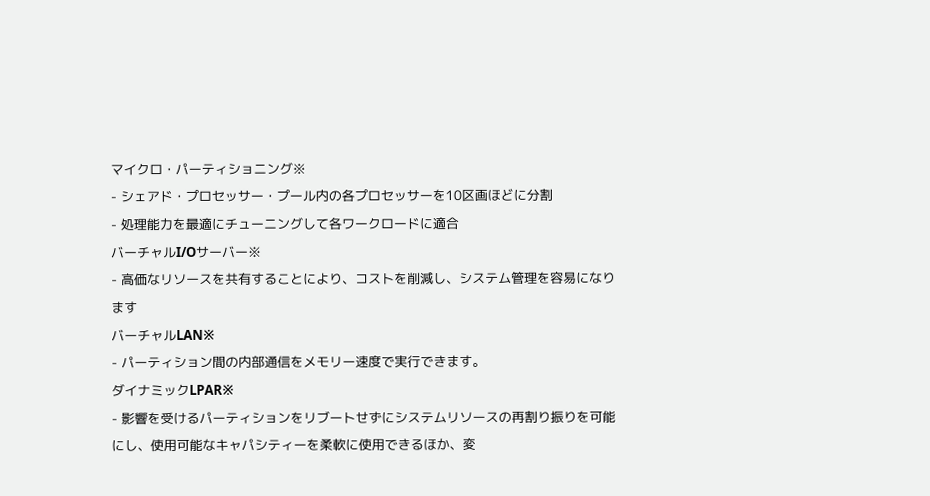マイクロ・パーティショニング※
- シェアド・プロセッサー・プール内の各プロセッサーを10区画ほどに分割
- 処理能力を最適にチューニングして各ワークロードに適合
バーチャルI/Oサーバー※
- 高価なリソースを共有することにより、コストを削減し、システム管理を容易になります
バーチャルLAN※
- パーティション間の内部通信をメモリー速度で実行できます。
ダイナミックLPAR※
- 影響を受けるパーティションをリブートせずにシステムリソースの再割り振りを可能にし、使用可能なキャパシティーを柔軟に使用できるほか、変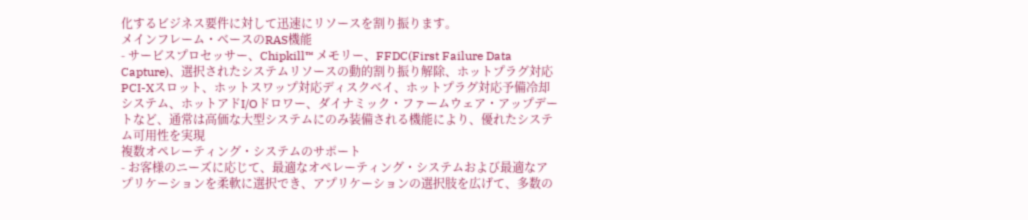化するビジネス要件に対して迅速にリソースを割り振ります。
メインフレーム・ベースのRAS機能
- サービスプロセッサー、Chipkill™ メモリー、FFDC(First Failure Data Capture)、選択されたシステムリソースの動的割り振り解除、ホットプラグ対応PCI-Xスロット、ホットスワップ対応ディスクベイ、ホットプラグ対応予備冷却システム、ホットアドI/Oドロワー、ダイナミック・ファームウェア・アップデートなど、通常は高価な大型システムにのみ装備される機能により、優れたシステム可用性を実現
複数オペレーティング・システムのサポート
- お客様のニーズに応じて、最適なオペレーティング・システムおよび最適なアプリケーションを柔軟に選択でき、アプリケーションの選択肢を広げて、多数の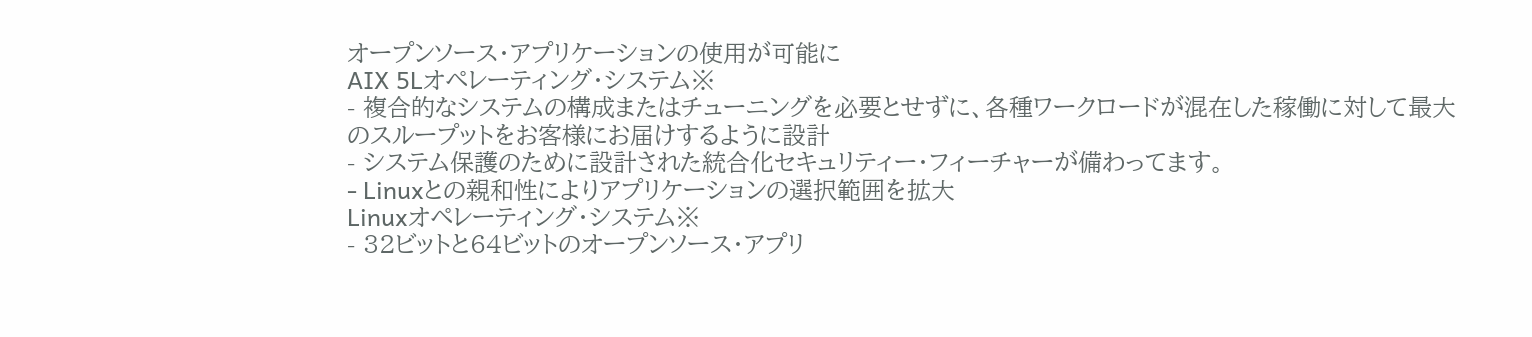オープンソース・アプリケーションの使用が可能に
AIX 5Lオペレーティング・システム※
- 複合的なシステムの構成またはチューニングを必要とせずに、各種ワークロードが混在した稼働に対して最大のスループットをお客様にお届けするように設計
- システム保護のために設計された統合化セキュリティー・フィーチャーが備わってます。
- Linuxとの親和性によりアプリケーションの選択範囲を拡大
Linuxオペレーティング・システム※
- 32ビットと64ビットのオープンソース・アプリ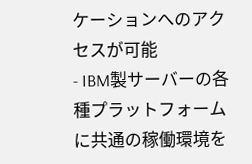ケーションへのアクセスが可能
- IBM製サーバーの各種プラットフォームに共通の稼働環境を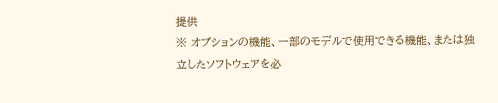提供
※ オプションの機能、一部のモデルで使用できる機能、または独立したソフトウェアを必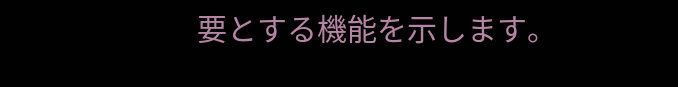要とする機能を示します。